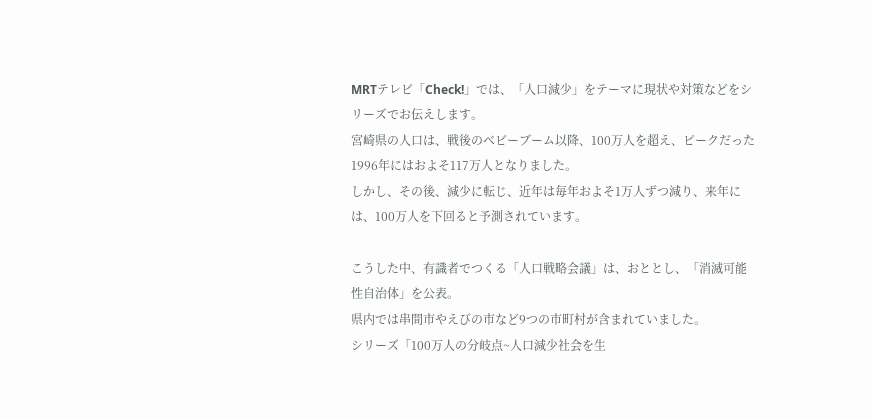MRTテレビ「Check!」では、「人口減少」をテーマに現状や対策などをシリーズでお伝えします。
宮崎県の人口は、戦後のベビーブーム以降、100万人を超え、ピークだった1996年にはおよそ117万人となりました。
しかし、その後、減少に転じ、近年は毎年およそ1万人ずつ減り、来年には、100万人を下回ると予測されています。

こうした中、有識者でつくる「人口戦略会議」は、おととし、「消滅可能性自治体」を公表。
県内では串間市やえびの市など9つの市町村が含まれていました。
シリーズ「100万人の分岐点~人口減少社会を生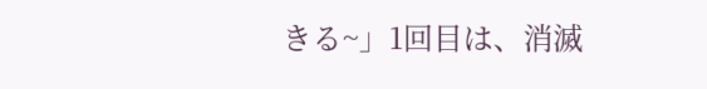きる~」1回目は、消滅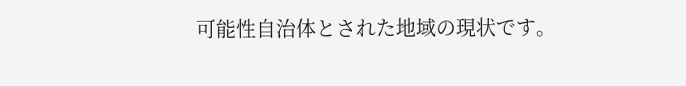可能性自治体とされた地域の現状です。